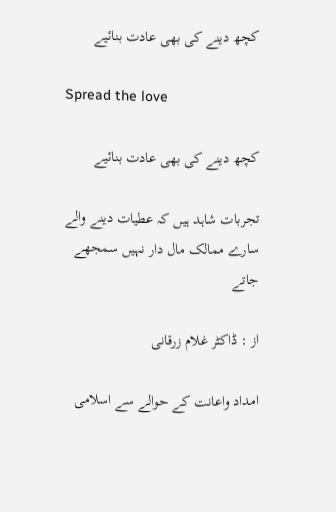کچھ دینے کی بھی عادت بنائیے

Spread the love

کچھ دینے کی بھی عادت بنائیے

تجربات شاہد ہیں کہ عطیات دینے والے سارے ممالک مال دار نہیں سمجھے جاتے

از : ڈاکٹر غلام زرقانی

امداد واعانت کے حوالے سے اسلامی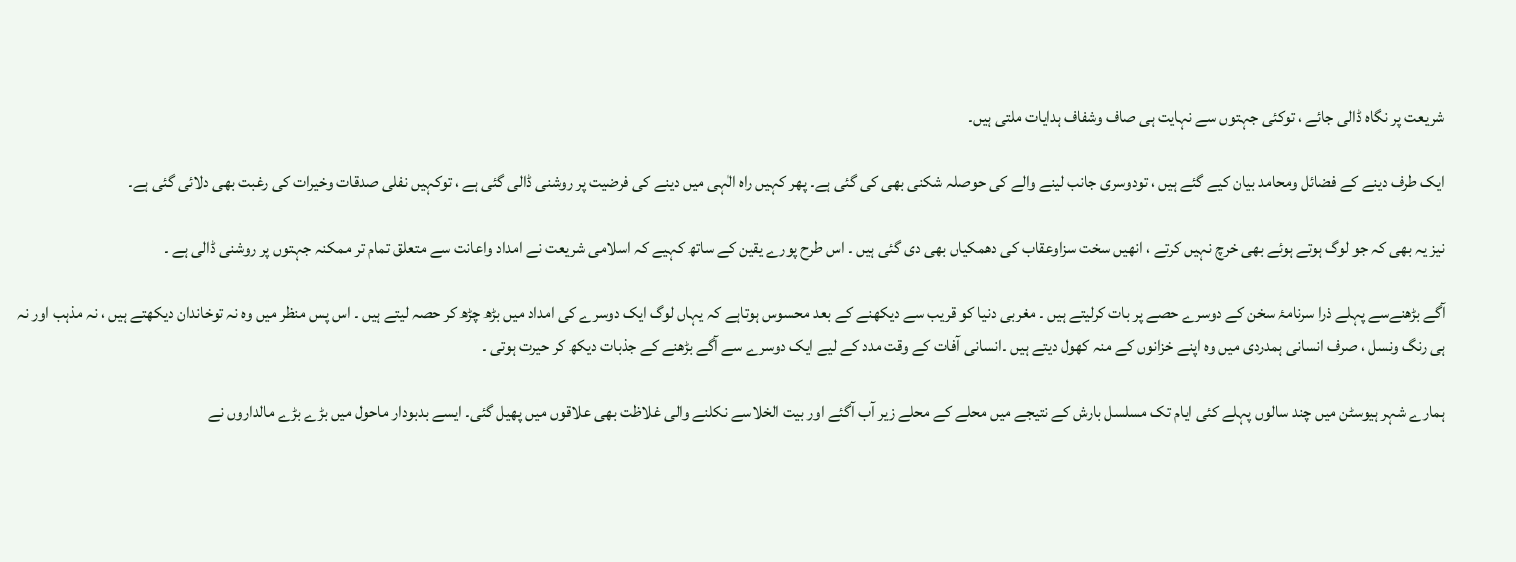شریعت پر نگاہ ڈالی جائے ، توکئی جہتوں سے نہایت ہی صاف وشفاف ہدایات ملتی ہیں۔

ایک طرف دینے کے فضائل ومحامد بیان کیے گئے ہیں ، تودوسری جانب لینے والے کی حوصلہ شکنی بھی کی گئی ہے۔ پھر کہیں راہ الٰہی میں دینے کی فرضیت پر روشنی ڈالی گئی ہے ، توکہیں نفلی صدقات وخیرات کی رغبت بھی دلائی گئی ہے۔

نیز یہ بھی کہ جو لوگ ہوتے ہوئے بھی خرچ نہیں کرتے ، انھیں سخت سزاوعقاب کی دھمکیاں بھی دی گئی ہیں ۔ اس طرح پورے یقین کے ساتھ کہیے کہ اسلامی شریعت نے امداد واعانت سے متعلق تمام تر ممکنہ جہتوں پر روشنی ڈالی ہے ۔

آگے بڑھنےسے پہلے ذرا سرنامۂ سخن کے دوسرے حصے پر بات کرلیتے ہیں ۔ مغربی دنیا کو قریب سے دیکھنے کے بعد محسوس ہوتاہے کہ یہاں لوگ ایک دوسرے کی امداد میں بڑھ چڑھ کر حصہ لیتے ہیں ۔ اس پس منظر میں وہ نہ توخاندان دیکھتے ہیں ، نہ مذہب اور نہ ہی رنگ ونسل ، صرف انسانی ہمدردی میں وہ اپنے خزانوں کے منہ کھول دیتے ہیں ۔انسانی آفات کے وقت مدد کے لیے ایک دوسرے سے آگے بڑھنے کے جذبات دیکھ کر حیرت ہوتی ۔

ہمارے شہر ہیوسٹن میں چند سالوں پہلے کئی ایام تک مسلسل بارش کے نتیجے میں محلے کے محلے زیر آب آگئے اور بیت الخلاسے نکلنے والی غلاظت بھی علاقوں میں پھیل گئی۔ ایسے بدبودار ماحول میں بڑے بڑے مالداروں نے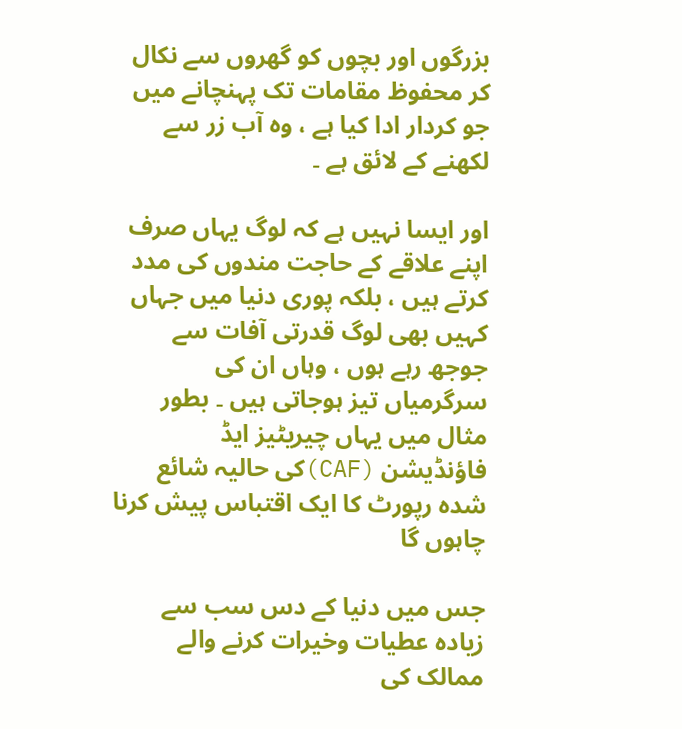بزرگوں اور بچوں کو گھروں سے نکال کر محفوظ مقامات تک پہنچانے میں جو کردار ادا کیا ہے ، وہ آب زر سے لکھنے کے لائق ہے ۔

اور ایسا نہیں ہے کہ لوگ یہاں صرف اپنے علاقے کے حاجت مندوں کی مدد کرتے ہیں ، بلکہ پوری دنیا میں جہاں کہیں بھی لوگ قدرتی آفات سے جوجھ رہے ہوں ، وہاں ان کی سرگرمیاں تیز ہوجاتی ہیں ۔ بطور مثال میں یہاں چیریٹیز ایڈ فاؤنڈیشن (CAF)کی حالیہ شائع شدہ رپورٹ کا ایک اقتباس پیش کرنا چاہوں گا

جس میں دنیا کے دس سب سے زیادہ عطیات وخیرات کرنے والے ممالک کی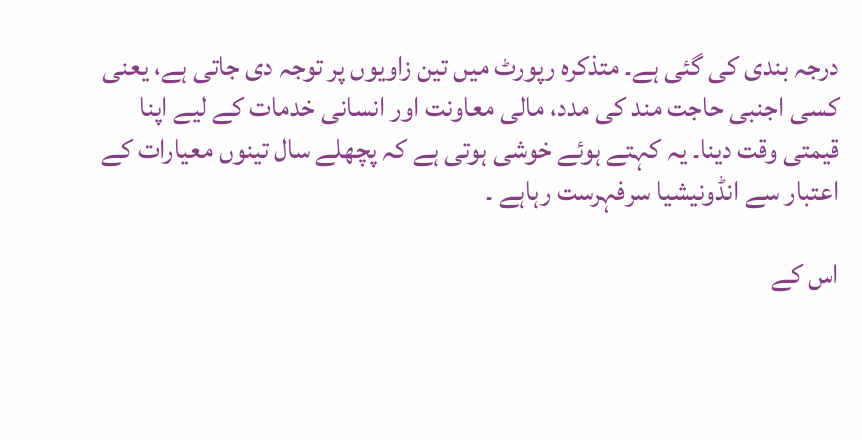درجہ بندی کی گئی ہے۔ متذکرہ رپورٹ میں تین زاویوں پر توجہ دی جاتی ہے، یعنی کسی اجنبی حاجت مند کی مدد، مالی معاونت اور انسانی خدمات کے لیے اپنا قیمتی وقت دینا۔ یہ کہتے ہوئے خوشی ہوتی ہے کہ پچھلے سال تینوں معیارات کے اعتبار سے انڈونیشیا سرفہرست رہاہے ۔

اس کے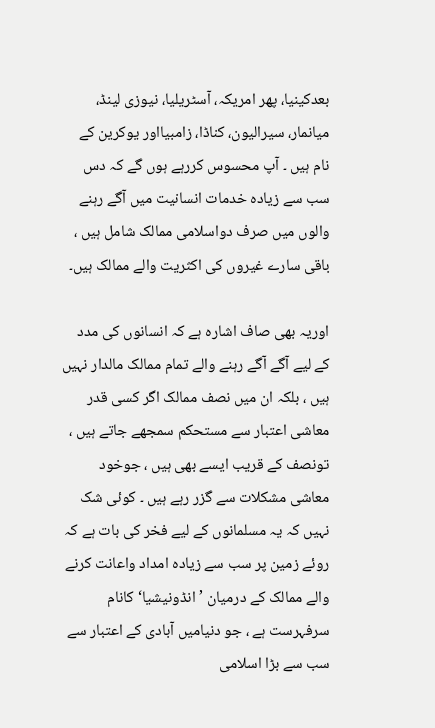بعدکینیا، پھر امریکہ، آسٹریلیا، نیوزی لینڈ، میانمار، سیرالیون، کناڈا، زامبیااور یوکرین کے نام ہیں ۔ آپ محسوس کررہے ہوں گے کہ دس سب سے زیادہ خدمات انسانیت میں آگے رہنے والوں میں صرف دواسلامی ممالک شامل ہیں ، باقی سارے غیروں کی اکثریت والے ممالک ہیں۔

اوریہ بھی صاف اشارہ ہے کہ انسانوں کی مدد کے لیے آگے آگے رہنے والے تمام ممالک مالدار نہیں ہیں ، بلکہ ان میں نصف ممالک اگر کسی قدر معاشی اعتبار سے مستحکم سمجھے جاتے ہیں ، تونصف کے قریب ایسے بھی ہیں ، جوخود معاشی مشکلات سے گزر رہے ہیں ۔ کوئی شک نہیں کہ یہ مسلمانوں کے لیے فخر کی بات ہے کہ روئے زمین پر سب سے زیادہ امداد واعانت کرنے والے ممالک کے درمیان ’انڈونیشیا‘ کانام سرفہرست ہے ، جو دنیامیں آبادی کے اعتبار سے سب سے بڑا اسلامی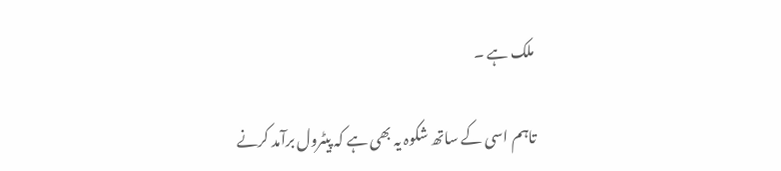ملک ہے ۔

تاہم اسی کے ساتھ شکوہ یہ بھی ہے کہ پیٹرول برآمد کرنے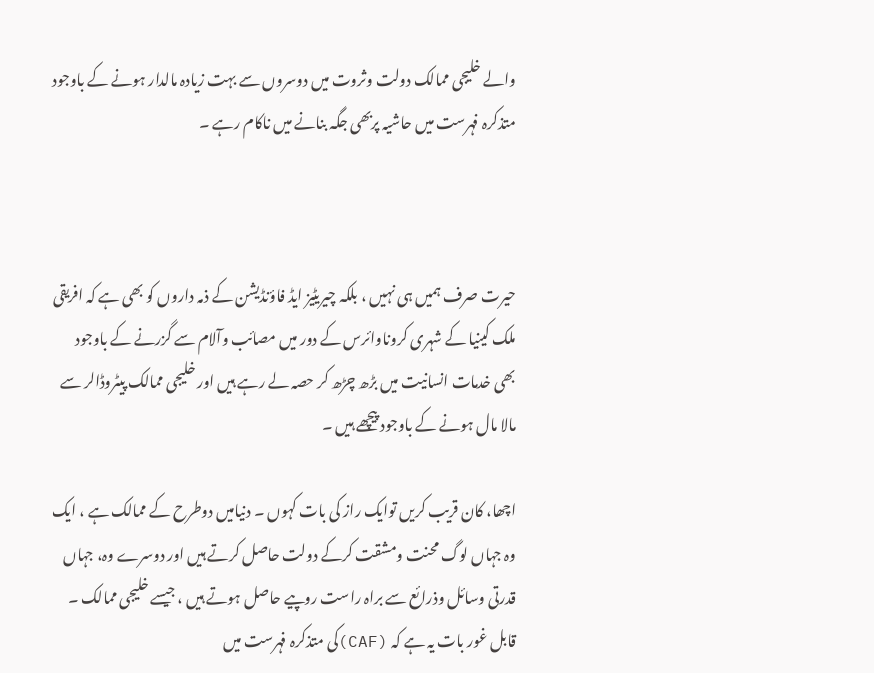والے خلیجی ممالک دولت وثروت میں دوسروں سے بہت زیادہ مالدار ہونے کے باوجود متذکرہ فہرست میں حاشیہ پربھی جگہ بنانے میں ناکام رہے ۔



حیرت صرف ہمیں ہی نہیں ، بلکہ چیریٹیز ایڈ فاؤنڈیشن کے ذمہ داروں کو بھی ہے کہ افریقی ملک کینیا کے شہری کروناوائرس کے دور میں مصائب وآلام سے گزرنے کے باوجود بھی خدمات انسانیت میں بڑھ چڑھ کر حصہ لے رہے ہیں اور خلیجی ممالک پیٹروڈالر سے مالا مال ہونے کے باوجود پیچھے ہیں ۔

اچھا، کان قریب کریں توایک راز کی بات کہوں ۔ دنیامیں دوطرح کے ممالک ہے ، ایک وہ جہاں لوگ محنت ومشقت کرکے دولت حاصل کرتے ہیں اور دوسرے وہ، جہاں قدرتی وسائل وذرائع سے براہ راست روپیے حاصل ہوتے ہیں ، جیسے خلیجی ممالک ۔ قابل غور بات یہ ہے کہ (CAF)کی متذکرہ فہرست میں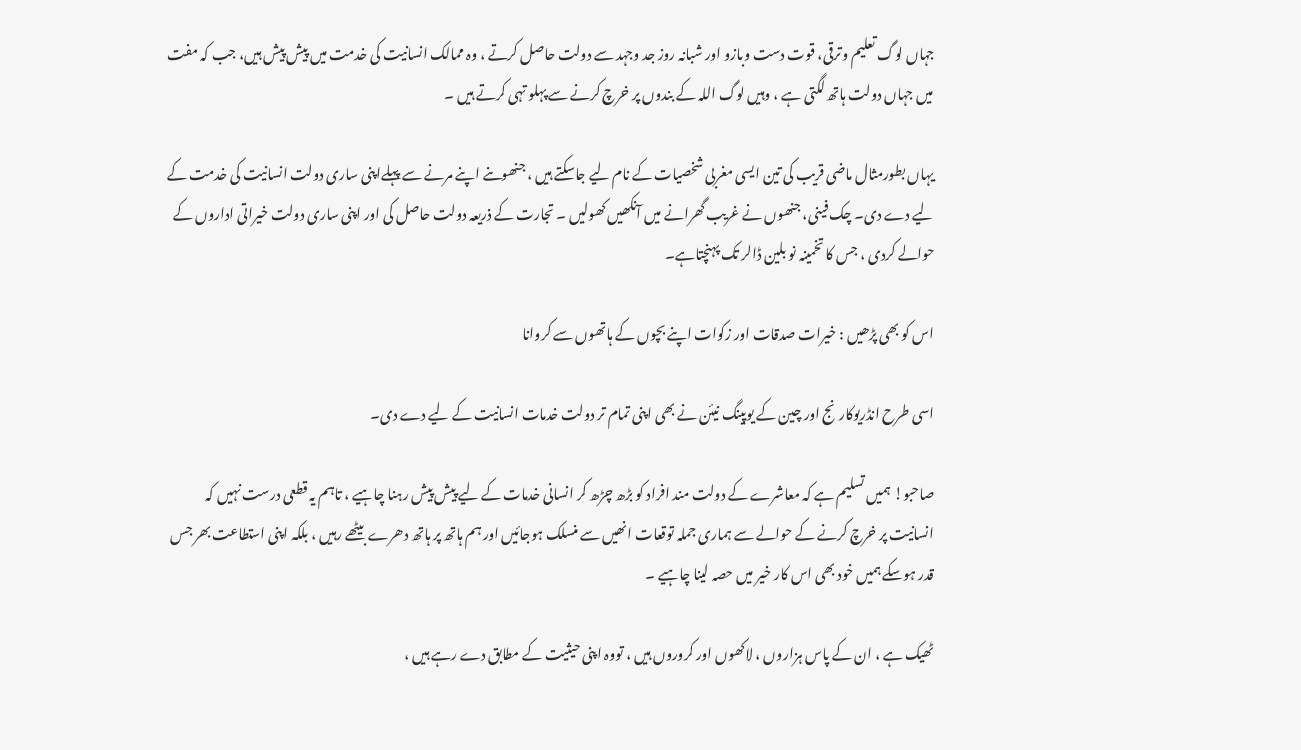جہاں لوگ تعلیم وترقی، قوت دست وبازو اور شبانہ روز جد وجہد سے دولت حاصل کرتے ، وہ ممالک انسانیت کی خدمت میں پیش پیش ہیں، جب کہ مفت میں جہاں دولت ہاتھ لگتی ہے ، وہیں لوگ اللہ کے بندوں پر خرچ کرنے سے پہلو تہی کرتے ہیں ۔

یہاں بطورمثال ماضی قریب کی تین ایسی مغربی شخصیات کے نام لیے جاسکتے ہیں ، جنھوںنے اپنے مرنے سے پہلےاپنی ساری دولت انسانیت کی خدمت کے لیے دے دی۔ چک فینی، جنھوں نے غریب گھرانے میں آنکھیں کھولیں ۔ تجارت کے ذریعہ دولت حاصل کی اور اپنی ساری دولت خیراتی اداروں کے حوالے کردی ، جس کا تخمینہ نو بلین ڈالر تک پہنچتاہے۔

اس کو بھی پڑھیں : خیرات صدقات اور زکوات اپنے بچوں کے ہاتھوں سے کروانا

اسی طرح انڈریوکارنج اور چین کے یوپینگ نیئن نے بھی اپنی تمام تر دولت خدمات انسانیت کے لیے دے دی۔

صاحبو! ہمیں تسلیم ہے کہ معاشرے کے دولت مند افراد کو بڑھ چڑھ کر انسانی خدمات کے لیے پیش پیش رہنا چاہیے ، تاہم یہ قطعی درست نہیں کہ انسانیت پر خرچ کرنے کے حوالے سے ہماری جملہ توقعات انھیں سے منسلک ہوجائیں اور ہم ہاتھ پر ہاتھ دھرے بیٹھے رہیں ، بلکہ اپنی استطاعت بھر جس قدر ہوسکے ہمیں خود بھی اس کار خیر میں حصہ لینا چاہیے ۔

ٹھیک ہے ، ان کے پاس ہزاروں ، لاکھوں اور کروروں ہیں ، تووہ اپنی حیثیت کے مطابق دے رہے ہیں ،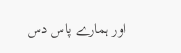اور ہمارے پاس دس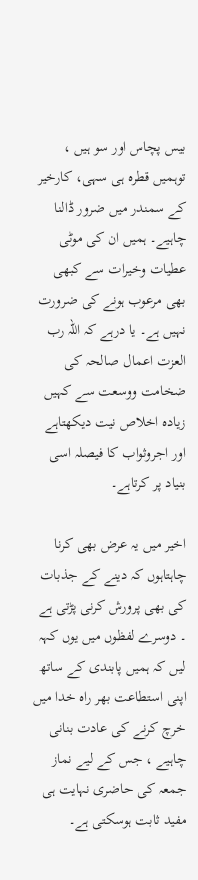بیس پچاس اور سو ہیں ، توہمیں قطرہ ہی سہی، کارخیر کے سمندر میں ضرور ڈالنا چاہیے۔ ہمیں ان کی موٹی عطیات وخیرات سے کبھی بھی مرعوب ہونے کی ضرورت نہیں ہے۔ یا درہے کہ اللہ رب العزت اعمال صالحہ کی ضخامت ووسعت سے کہیں زیادہ اخلاص نیت دیکھتاہے اور اجروثواب کا فیصلہ اسی بنیاد پر کرتاہے۔

اخیر میں یہ عرض بھی کرنا چاہتاہوں کہ دینے کے جذبات کی بھی پرورش کرنی پڑتی ہے ۔ دوسرے لفظوں میں یوں کہہ لیں کہ ہمیں پابندی کے ساتھ اپنی استطاعت بھر راہ خدا میں خرچ کرنے کی عادت بنانی چاہیے ، جس کے لیے نماز جمعہ کی حاضری نہایت ہی مفید ثابت ہوسکتی ہے۔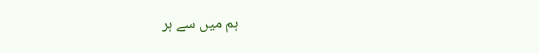ہم میں سے ہر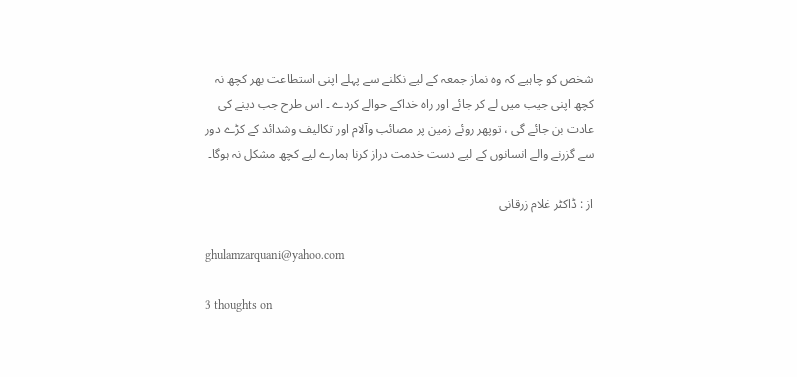شخص کو چاہیے کہ وہ نماز جمعہ کے لیے نکلنے سے پہلے اپنی استطاعت بھر کچھ نہ کچھ اپنی جیب میں لے کر جائے اور راہ خداکے حوالے کردے ۔ اس طرح جب دینے کی عادت بن جائے گی ، توپھر روئے زمین پر مصائب وآلام اور تکالیف وشدائد کے کڑے دور سے گزرنے والے انسانوں کے لیے دست خدمت دراز کرنا ہمارے لیے کچھ مشکل نہ ہوگا۔

از : ڈاکٹر غلام زرقانی

ghulamzarquani@yahoo.com

3 thoughts on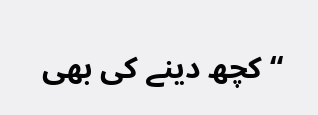“کچھ دینے کی بھی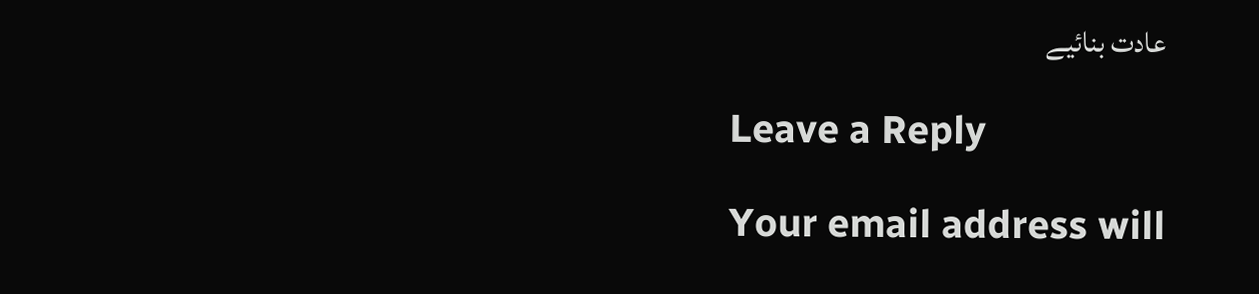عادت بنائیے

Leave a Reply

Your email address will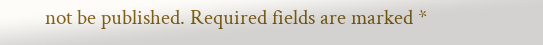not be published. Required fields are marked *